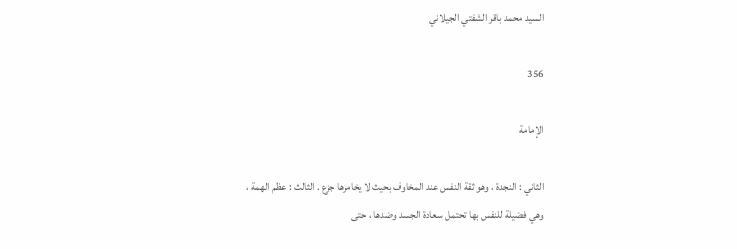السيد محمد باقر الشفتي الجيلاني

356

الإمامة

الثاني : النجدة ، وهو ثقة النفس عند المخاوف بحيث لا يخامرها جزع . الثالث : عظم الهمة ، وهي فضيلة للنفس بها تحتمل سعادة الجسد وضدها ، حتى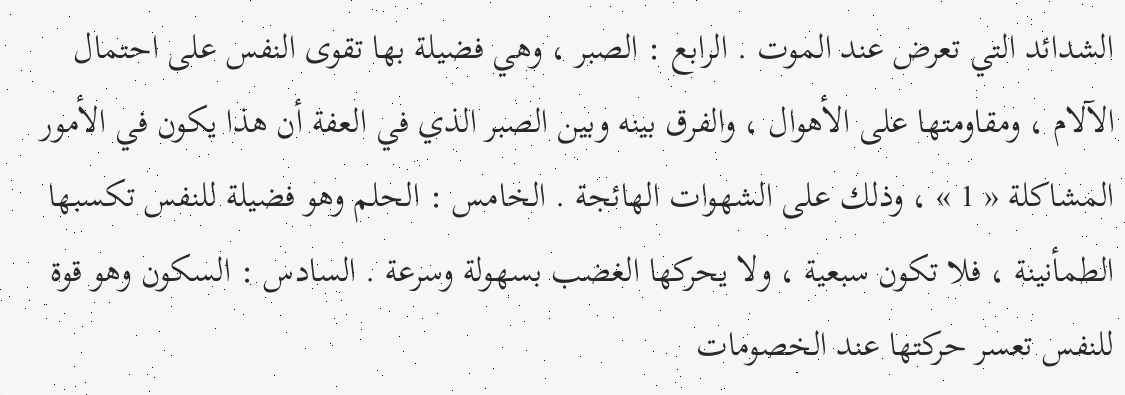الشدائد التي تعرض عند الموت . الرابع : الصبر ، وهي فضيلة بها تقوى النفس على احتمال الآلام ، ومقاومتها على الأهوال ، والفرق بينه وبين الصبر الذي في العفة أن هذا يكون في الأمور المشاكلة « 1 » ، وذلك على الشهوات الهائجة . الخامس : الحلم وهو فضيلة للنفس تكسبها الطمأنينة ، فلا تكون سبعية ، ولا يحركها الغضب بسهولة وسرعة . السادس : السكون وهو قوة للنفس تعسر حركتها عند الخصومات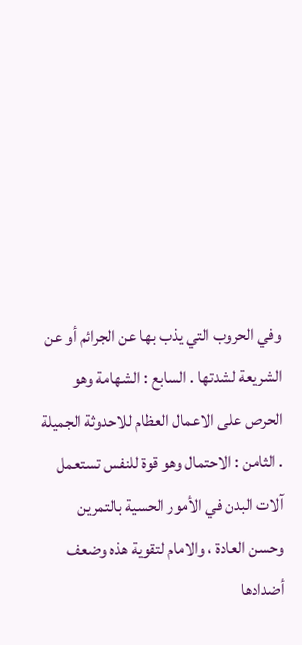وفي الحروب التي يذب بها عن الجرائم أو عن الشريعة لشدتها . السابع : الشهامة وهو الحرص على الاعمال العظام للاحدوثة الجميلة . الثامن : الاحتمال وهو قوة للنفس تستعمل آلات البدن في الأمور الحسية بالتمرين وحسن العادة ، والامام لتقوية هذه وضعف أضدادها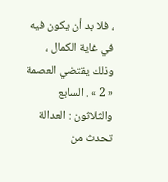، فلا بد أن يكون فيه في غاية الكمال ، وذلك يقتضي العصمة « 2 » . السابع والثلاثون : العدالة تحدث من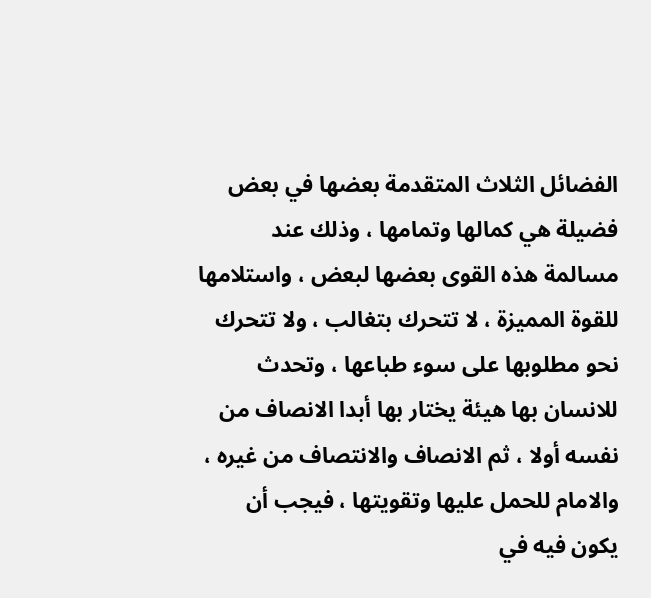الفضائل الثلاث المتقدمة بعضها في بعض فضيلة هي كمالها وتمامها ، وذلك عند مسالمة هذه القوى بعضها لبعض ، واستلامها للقوة المميزة ، لا تتحرك بتغالب ، ولا تتحرك نحو مطلوبها على سوء طباعها ، وتحدث للانسان بها هيئة يختار بها أبدا الانصاف من نفسه أولا ، ثم الانصاف والانتصاف من غيره ، والامام للحمل عليها وتقويتها ، فيجب أن يكون فيه في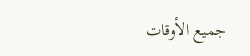جميع الأوقات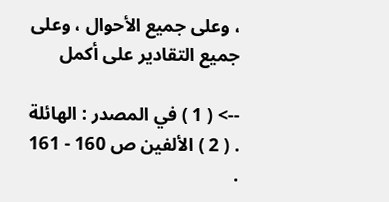، وعلى جميع الأحوال ، وعلى جميع التقادير على أكمل

--> ( 1 ) في المصدر : الهائلة . ( 2 ) الألفين ص 160 - 161 .